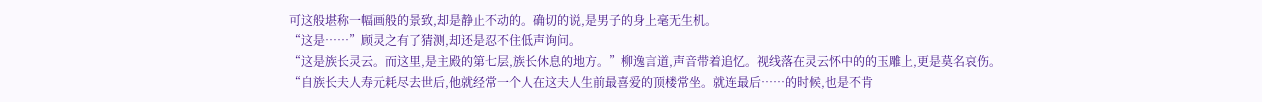可这般堪称一幅画般的景致,却是静止不动的。确切的说,是男子的身上毫无生机。
“这是……”顾灵之有了猜测,却还是忍不住低声询问。
“这是族长灵云。而这里,是主殿的第七层,族长休息的地方。”柳逸言道,声音带着追忆。视线落在灵云怀中的的玉雕上,更是莫名哀伤。
“自族长夫人寿元耗尽去世后,他就经常一个人在这夫人生前最喜爱的顶楼常坐。就连最后……的时候,也是不肯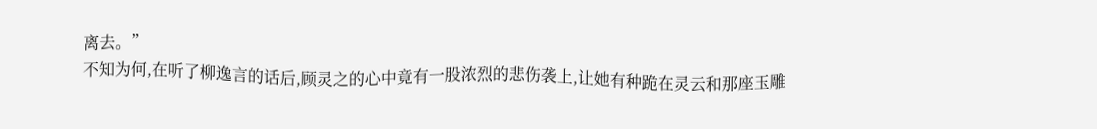离去。”
不知为何,在听了柳逸言的话后,顾灵之的心中竟有一股浓烈的悲伤袭上,让她有种跪在灵云和那座玉雕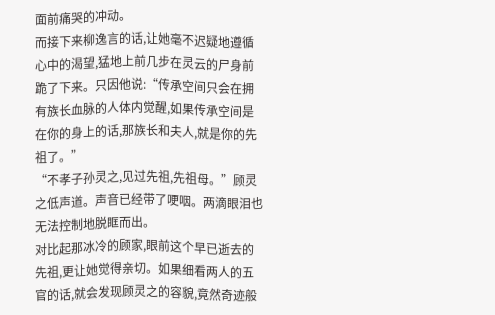面前痛哭的冲动。
而接下来柳逸言的话,让她毫不迟疑地遵循心中的渴望,猛地上前几步在灵云的尸身前跪了下来。只因他说:“传承空间只会在拥有族长血脉的人体内觉醒,如果传承空间是在你的身上的话,那族长和夫人,就是你的先祖了。”
“不孝子孙灵之,见过先祖,先祖母。”顾灵之低声道。声音已经带了哽咽。两滴眼泪也无法控制地脱眶而出。
对比起那冰冷的顾家,眼前这个早已逝去的先祖,更让她觉得亲切。如果细看两人的五官的话,就会发现顾灵之的容貌,竟然奇迹般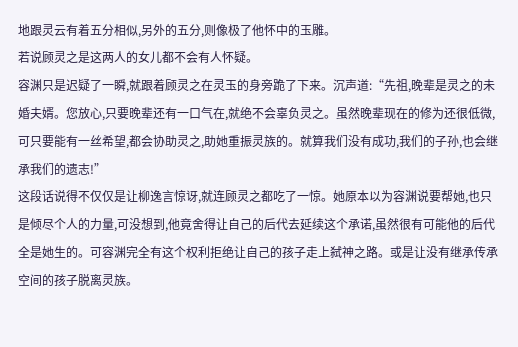地跟灵云有着五分相似,另外的五分,则像极了他怀中的玉雕。
若说顾灵之是这两人的女儿都不会有人怀疑。
容渊只是迟疑了一瞬,就跟着顾灵之在灵玉的身旁跪了下来。沉声道:“先祖,晚辈是灵之的未婚夫婿。您放心,只要晚辈还有一口气在,就绝不会辜负灵之。虽然晚辈现在的修为还很低微,可只要能有一丝希望,都会协助灵之,助她重振灵族的。就算我们没有成功,我们的子孙,也会继承我们的遗志!”
这段话说得不仅仅是让柳逸言惊讶,就连顾灵之都吃了一惊。她原本以为容渊说要帮她,也只是倾尽个人的力量,可没想到,他竟舍得让自己的后代去延续这个承诺,虽然很有可能他的后代全是她生的。可容渊完全有这个权利拒绝让自己的孩子走上弑神之路。或是让没有继承传承空间的孩子脱离灵族。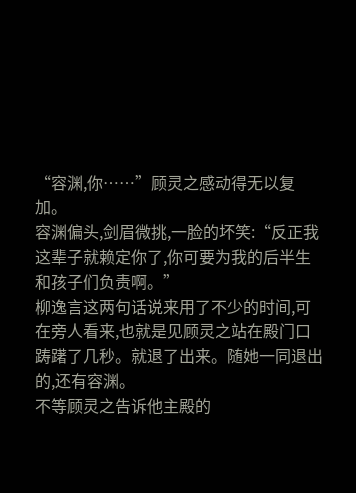“容渊,你……”顾灵之感动得无以复加。
容渊偏头,剑眉微挑,一脸的坏笑:“反正我这辈子就赖定你了,你可要为我的后半生和孩子们负责啊。”
柳逸言这两句话说来用了不少的时间,可在旁人看来,也就是见顾灵之站在殿门口踌躇了几秒。就退了出来。随她一同退出的,还有容渊。
不等顾灵之告诉他主殿的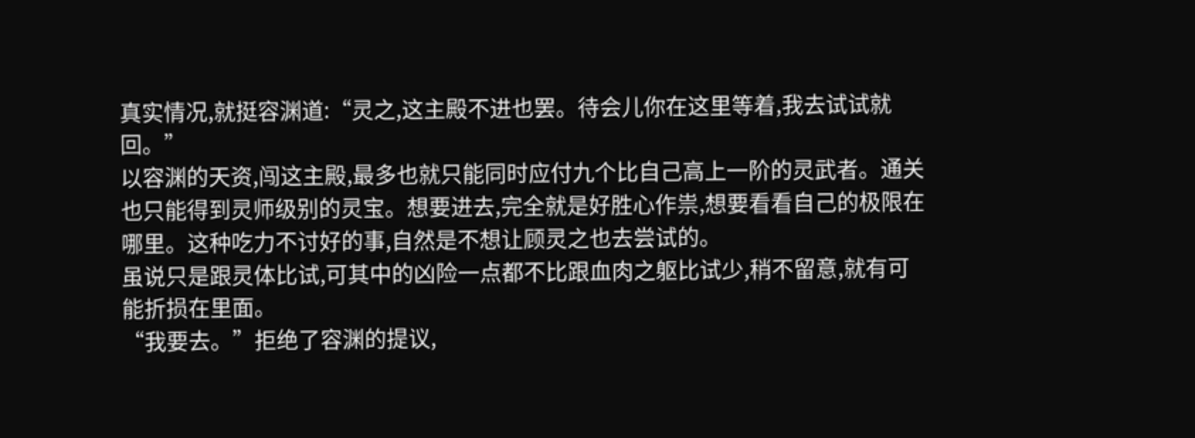真实情况,就挺容渊道:“灵之,这主殿不进也罢。待会儿你在这里等着,我去试试就回。”
以容渊的天资,闯这主殿,最多也就只能同时应付九个比自己高上一阶的灵武者。通关也只能得到灵师级别的灵宝。想要进去,完全就是好胜心作祟,想要看看自己的极限在哪里。这种吃力不讨好的事,自然是不想让顾灵之也去尝试的。
虽说只是跟灵体比试,可其中的凶险一点都不比跟血肉之躯比试少,稍不留意,就有可能折损在里面。
“我要去。”拒绝了容渊的提议,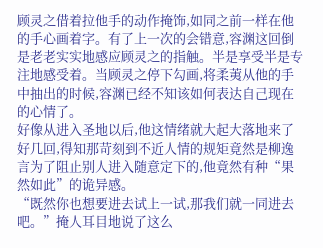顾灵之借着拉他手的动作掩饰,如同之前一样在他的手心画着字。有了上一次的会错意,容渊这回倒是老老实实地感应顾灵之的指触。半是享受半是专注地感受着。当顾灵之停下勾画,将柔荑从他的手中抽出的时候,容渊已经不知该如何表达自己现在的心情了。
好像从进入圣地以后,他这情绪就大起大落地来了好几回,得知那苛刻到不近人情的规矩竟然是柳逸言为了阻止别人进入随意定下的,他竟然有种“果然如此”的诡异感。
“既然你也想要进去试上一试,那我们就一同进去吧。”掩人耳目地说了这么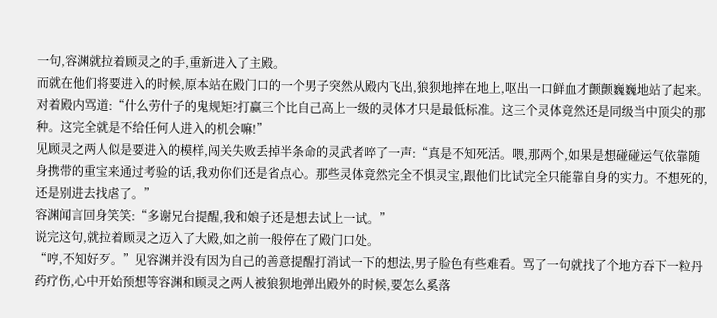一句,容渊就拉着顾灵之的手,重新进入了主殿。
而就在他们将要进入的时候,原本站在殿门口的一个男子突然从殿内飞出,狼狈地摔在地上,呕出一口鲜血才颤颤巍巍地站了起来。对着殿内骂道:“什么劳什子的鬼规矩?打赢三个比自己高上一级的灵体才只是最低标准。这三个灵体竟然还是同级当中顶尖的那种。这完全就是不给任何人进入的机会嘛!”
见顾灵之两人似是要进入的模样,闯关失败丢掉半条命的灵武者啐了一声:“真是不知死活。喂,那两个,如果是想碰碰运气依靠随身携带的重宝来通过考验的话,我劝你们还是省点心。那些灵体竟然完全不惧灵宝,跟他们比试完全只能靠自身的实力。不想死的,还是别进去找虐了。”
容渊闻言回身笑笑:“多谢兄台提醒,我和娘子还是想去试上一试。”
说完这句,就拉着顾灵之迈入了大殿,如之前一般停在了殿门口处。
“哼,不知好歹。”见容渊并没有因为自己的善意提醒打消试一下的想法,男子脸色有些难看。骂了一句就找了个地方吞下一粒丹药疗伤,心中开始预想等容渊和顾灵之两人被狼狈地弹出殿外的时候,要怎么奚落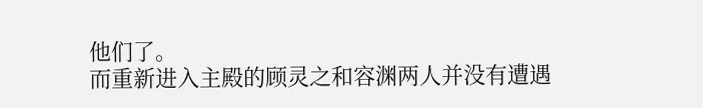他们了。
而重新进入主殿的顾灵之和容渊两人并没有遭遇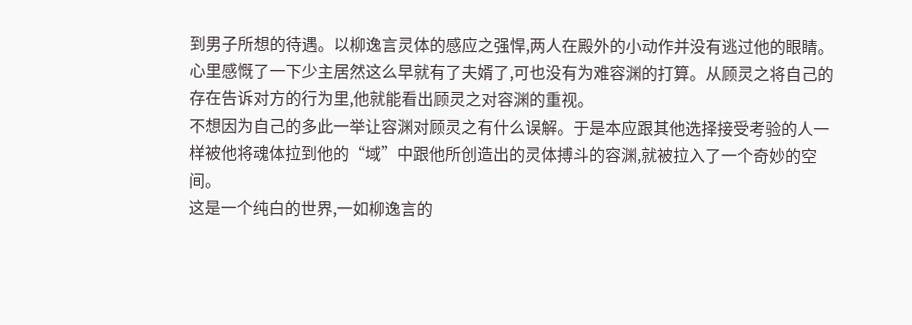到男子所想的待遇。以柳逸言灵体的感应之强悍,两人在殿外的小动作并没有逃过他的眼睛。心里感慨了一下少主居然这么早就有了夫婿了,可也没有为难容渊的打算。从顾灵之将自己的存在告诉对方的行为里,他就能看出顾灵之对容渊的重视。
不想因为自己的多此一举让容渊对顾灵之有什么误解。于是本应跟其他选择接受考验的人一样被他将魂体拉到他的“域”中跟他所创造出的灵体搏斗的容渊,就被拉入了一个奇妙的空间。
这是一个纯白的世界,一如柳逸言的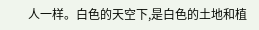人一样。白色的天空下,是白色的土地和植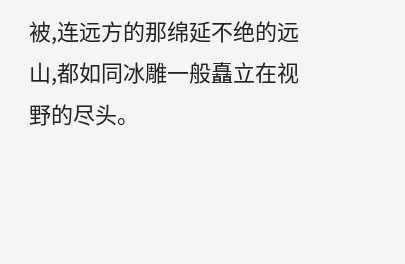被,连远方的那绵延不绝的远山,都如同冰雕一般矗立在视野的尽头。